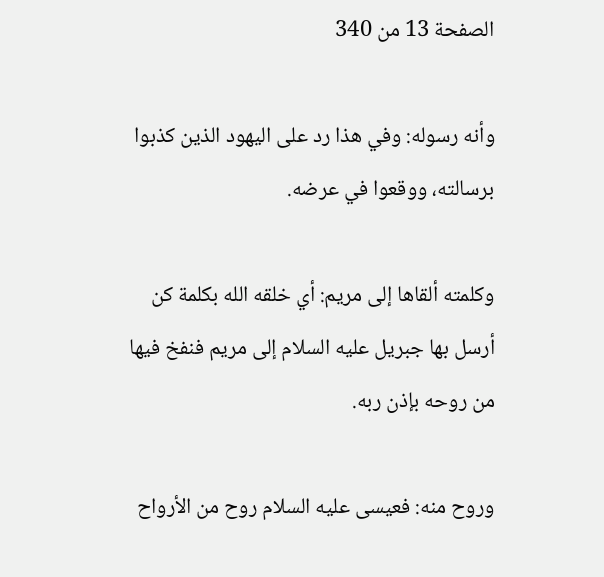الصفحة 13 من 340

وأنه رسوله: وفي هذا رد على اليهود الذين كذبوا برسالته، ووقعوا في عرضه.

وكلمته ألقاها إلى مريم: أي خلقه الله بكلمة كن أرسل بها جبريل عليه السلام إلى مريم فنفخ فيها من روحه بإذن ربه.

وروح منه: فعيسى عليه السلام روح من الأرواح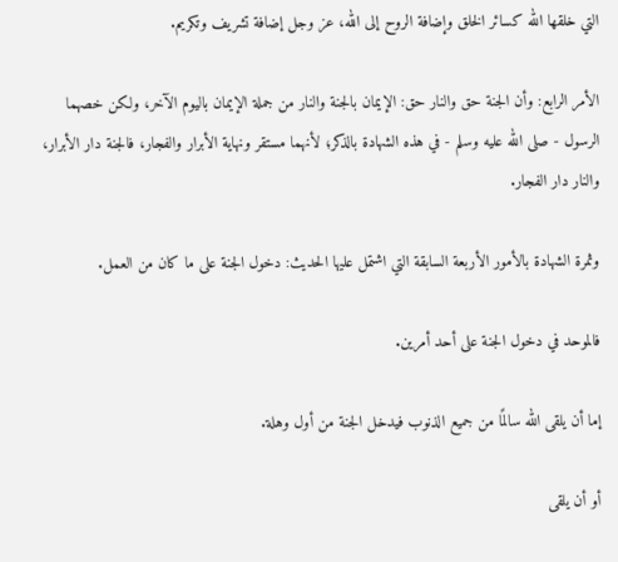التي خلقها الله كسائر الخلق وإضافة الروح إلى الله، عز وجل إضافة تشريف وتكريم.

الأمر الرابع: وأن الجنة حق والنار حق: الإيمان بالجنة والنار من جملة الإيمان باليوم الآخر، ولكن خصهما الرسول - صلى الله عليه وسلم - في هذه الشهادة بالذكر؛ لأنهما مستقر ونهاية الأبرار والفجار، فالجنة دار الأبرار، والنار دار الفجار.

وثمرة الشهادة بالأمور الأربعة السابقة التي اشتمل عليها الحديث: دخول الجنة على ما كان من العمل.

فالموحد في دخول الجنة على أحد أمرين.

إما أن يلقى الله سالمًا من جميع الذنوب فيدخل الجنة من أول وهلة.

أو أن يلقى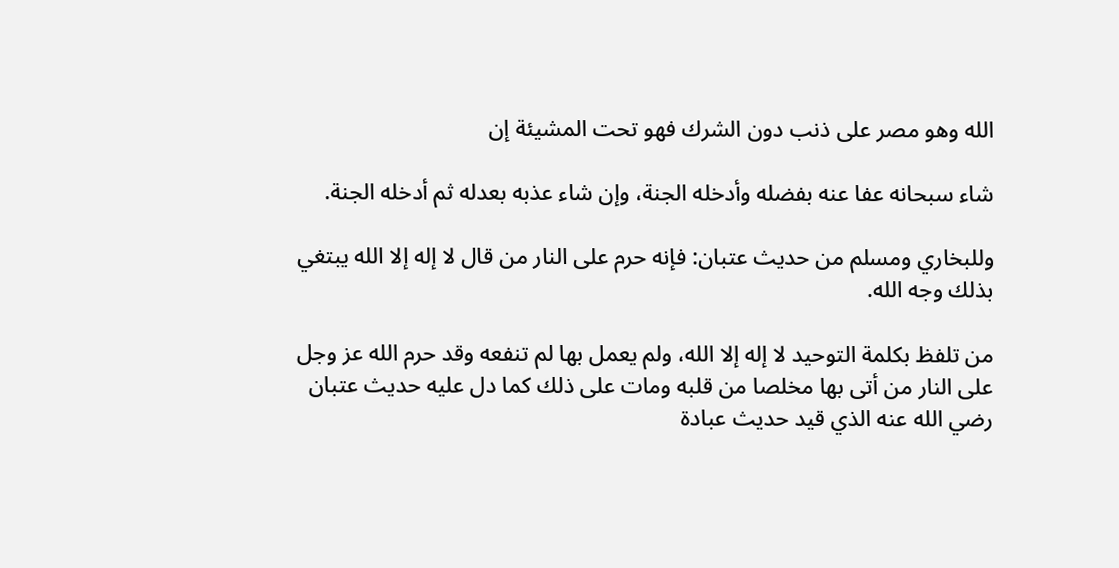الله وهو مصر على ذنب دون الشرك فهو تحت المشيئة إن

شاء سبحانه عفا عنه بفضله وأدخله الجنة، وإن شاء عذبه بعدله ثم أدخله الجنة.

وللبخاري ومسلم من حديث عتبان: فإنه حرم على النار من قال لا إله إلا الله يبتغي بذلك وجه الله.

من تلفظ بكلمة التوحيد لا إله إلا الله، ولم يعمل بها لم تنفعه وقد حرم الله عز وجل على النار من أتى بها مخلصا من قلبه ومات على ذلك كما دل عليه حديث عتبان رضي الله عنه الذي قيد حديث عبادة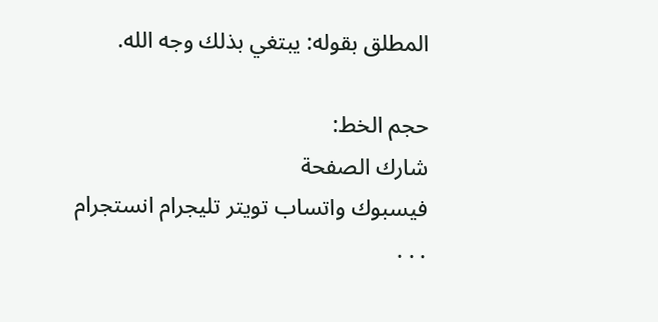المطلق بقوله: يبتغي بذلك وجه الله.

حجم الخط:
شارك الصفحة
فيسبوك واتساب تويتر تليجرام انستجرام
. . .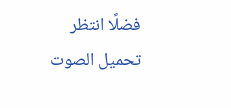فضلًا انتظر تحميل الصوت